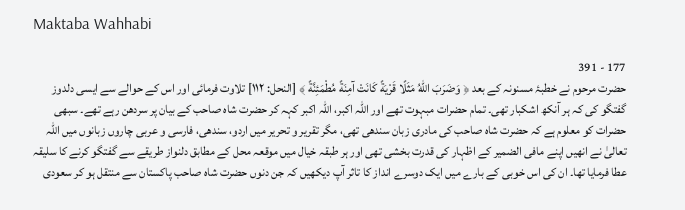Maktaba Wahhabi

177 - 391
حضرت مرحوم نے خطبۂ مسنونہ کے بعد ﴿ وَضَرَبَ اللّٰهُ مَثَلًا قَرْيَةً كَانَتْ آمِنَةً مُطْمَئِنَّةً ﴾ [النحل: ۱۱۲] تلاوت فرمائی اور اس کے حوالے سے ایسی دلدوز گفتگو کی کہ ہر آنکھ اشکبار تھی۔ تمام حضرات مبہوت تھے اور اللہ اکبر، اللہ اکبر کہہ کر حضرت شاہ صاحب کے بیان پر سردھن رہے تھے۔ سبھی حضرات کو معلوم ہے کہ حضرت شاہ صاحب کی مادری زبان سندھی تھی، مگر تقریر و تحریر میں اردو، سندھی، فارسی و عربی چاروں زبانوں میں اللہ تعالیٰ نے انھیں اپنے مافی الضمیر کے اظہار کی قدرت بخشی تھی اور ہر طبقہ خیال میں موقعہ محل کے مطابق دلنواز طریقے سے گفتگو کرنے کا سلیقہ عطا فرمایا تھا۔ ان کی اس خوبی کے بارے میں ایک دوسرے انداز کا تاثر آپ دیکھیں کہ جن دنوں حضرت شاہ صاحب پاکستان سے منتقل ہو کر سعودی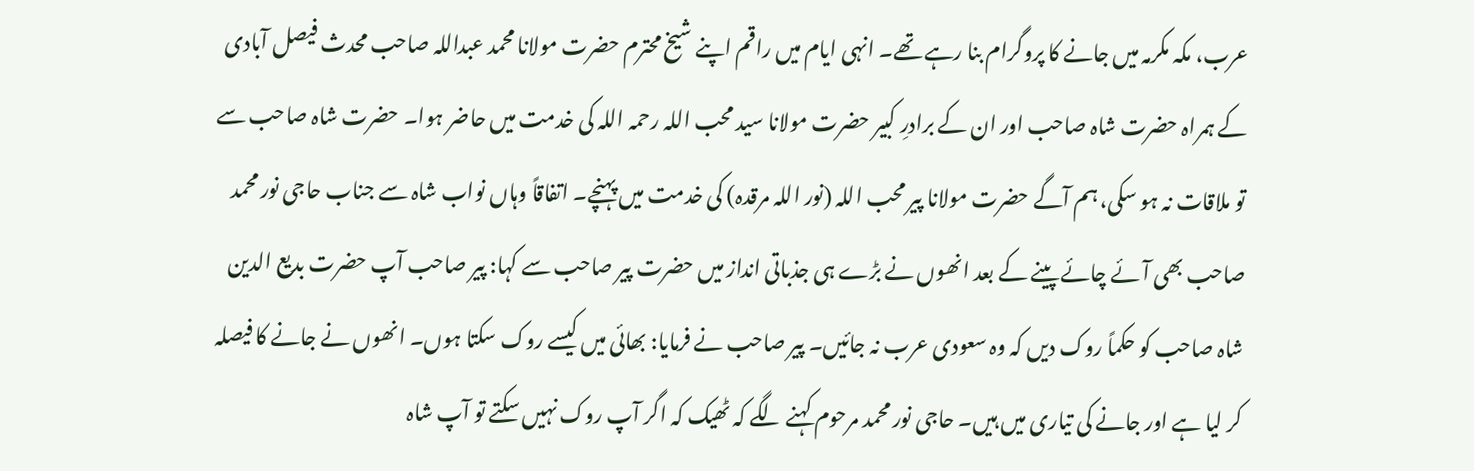عرب، مکہ مکرمہ میں جانے کا پروگرام بنا رہے تھے۔ انہی ایام میں راقم اپنے شیخ محترم حضرت مولانا محمد عبداللہ صاحب محدث فیصل آبادی کے ہمراہ حضرت شاہ صاحب اور ان کے برادرِ کبیر حضرت مولانا سید محب اللہ رحمہ اللہ کی خدمت میں حاضر ہوا۔ حضرت شاہ صاحب سے تو ملاقات نہ ہو سکی، ہم آگے حضرت مولانا پیر محب اللہ (نور اللہ مرقدہ) کی خدمت میں پہنچے۔ اتفاقاً وہاں نواب شاہ سے جناب حاجی نور محمد صاحب بھی آئے چائے پینے کے بعد انھوں نے بڑے ہی جذباتی انداز میں حضرت پیر صاحب سے کہا: پیر صاحب آپ حضرت بدیع الدین شاہ صاحب کو حکماً روک دیں کہ وہ سعودی عرب نہ جائیں۔ پیر صاحب نے فرمایا: بھائی میں کیسے روک سکتا ہوں۔ انھوں نے جانے کا فیصلہ کر لیا ہے اور جانے کی تیاری میں ہیں۔ حاجی نور محمد مرحوم کہنے لگے کہ ٹھیک کہ اگر آپ روک نہیں سکتے تو آپ شاہ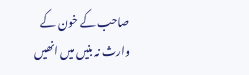صاحب کے خون کے وارث نہ بنیں میں انھیں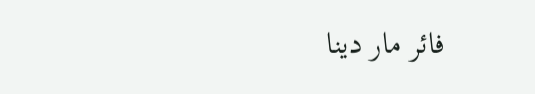فائر مار دینا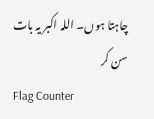چاہتا ہوں۔ اللہ اکبر یہ بات سن کر
Flag Counter